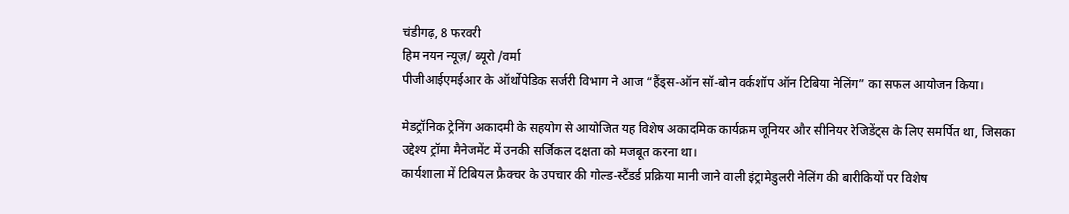चंडीगढ़, 8 फरवरी
हिम नयन न्यूज़/ ब्यूरो /वर्मा
पीजीआईएमईआर के ऑर्थोपेडिक सर्जरी विभाग ने आज “हैंड्स-ऑन सॉ-बोन वर्कशॉप ऑन टिबिया नेलिंग” का सफल आयोजन किया।

मेडट्रॉनिक ट्रेनिंग अकादमी के सहयोग से आयोजित यह विशेष अकादमिक कार्यक्रम जूनियर और सीनियर रेजिडेंट्स के लिए समर्पित था, जिसका उद्देश्य ट्रॉमा मैनेजमेंट में उनकी सर्जिकल दक्षता को मजबूत करना था।
कार्यशाला में टिबियल फ्रैक्चर के उपचार की गोल्ड-स्टैंडर्ड प्रक्रिया मानी जाने वाली इंट्रामेडुलरी नेलिंग की बारीकियों पर विशेष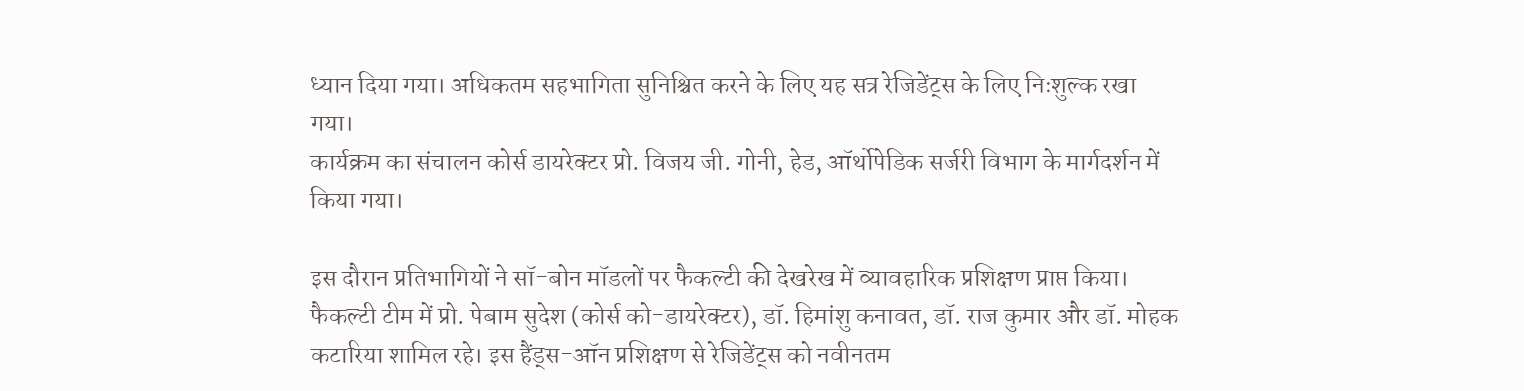ध्यान दिया गया। अधिकतम सहभागिता सुनिश्चित करने के लिए यह सत्र रेजिडेंट्स के लिए निःशुल्क रखा गया।
कार्यक्रम का संचालन कोर्स डायरेक्टर प्रो. विजय जी. गोनी, हेड, ऑर्थोपेडिक सर्जरी विभाग के मार्गदर्शन में किया गया।

इस दौरान प्रतिभागियों ने सॉ-बोन मॉडलों पर फैकल्टी की देखरेख में व्यावहारिक प्रशिक्षण प्राप्त किया। फैकल्टी टीम में प्रो. पेबाम सुदेश (कोर्स को-डायरेक्टर), डॉ. हिमांशु कनावत, डॉ. राज कुमार और डॉ. मोहक कटारिया शामिल रहे। इस हैंड्स-ऑन प्रशिक्षण से रेजिडेंट्स को नवीनतम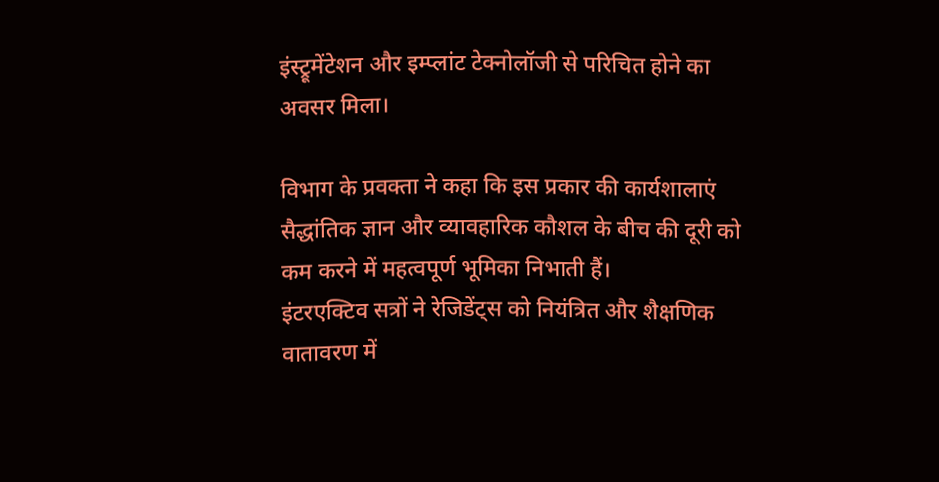इंस्ट्रूमेंटेशन और इम्प्लांट टेक्नोलॉजी से परिचित होने का अवसर मिला।

विभाग के प्रवक्ता ने कहा कि इस प्रकार की कार्यशालाएं सैद्धांतिक ज्ञान और व्यावहारिक कौशल के बीच की दूरी को कम करने में महत्वपूर्ण भूमिका निभाती हैं।
इंटरएक्टिव सत्रों ने रेजिडेंट्स को नियंत्रित और शैक्षणिक वातावरण में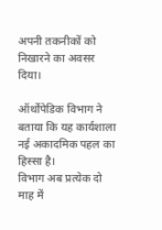अपनी तकनीकों को निखारने का अवसर दिया।

ऑर्थोपेडिक विभाग ने बताया कि यह कार्यशाला नई अकादमिक पहल का हिस्सा है।
विभाग अब प्रत्येक दो माह में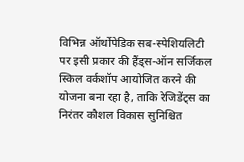विभिन्न ऑर्थोपेडिक सब-स्पेशियलिटी पर इसी प्रकार की हैंड्स-ऑन सर्जिकल स्किल वर्कशॉप आयोजित करने की योजना बना रहा है, ताकि रेजिडेंट्स का निरंतर कौशल विकास सुनिश्चित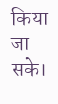किया जा सके।